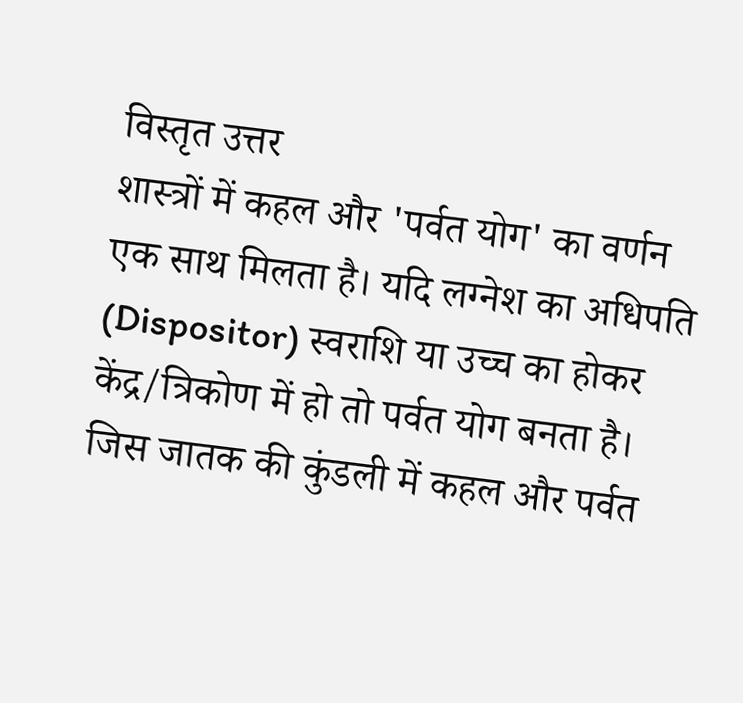विस्तृत उत्तर
शास्त्रों में कहल और 'पर्वत योग' का वर्णन एक साथ मिलता है। यदि लग्नेश का अधिपति (Dispositor) स्वराशि या उच्च का होकर केंद्र/त्रिकोण में हो तो पर्वत योग बनता है। जिस जातक की कुंडली में कहल और पर्वत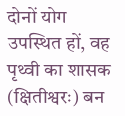दोनों योग उपस्थित हों, वह पृथ्वी का शासक (क्षितीश्वरः) बन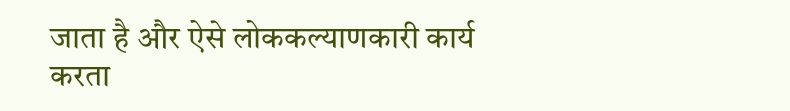जाता है और ऐसे लोककल्याणकारी कार्य करता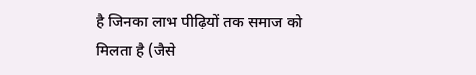है जिनका लाभ पीढ़ियों तक समाज को मिलता है (जैसे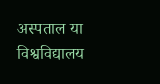अस्पताल या विश्वविद्यालय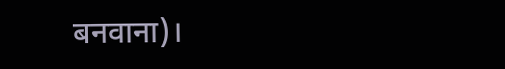बनवाना)।